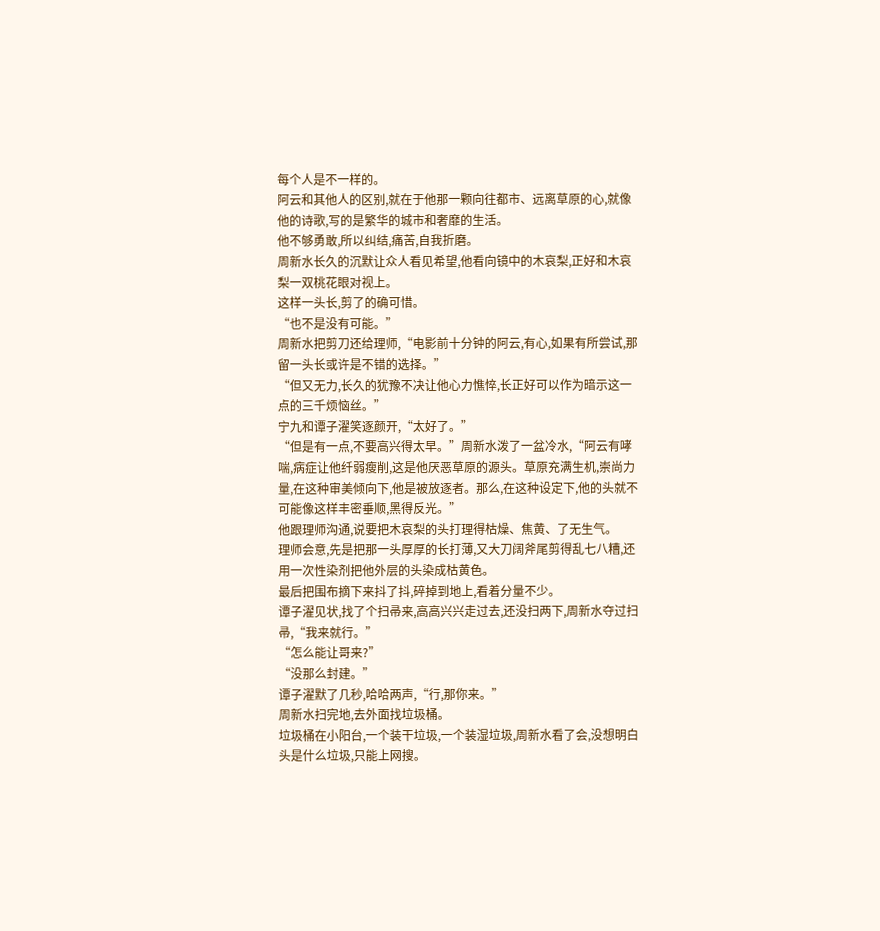每个人是不一样的。
阿云和其他人的区别,就在于他那一颗向往都市、远离草原的心,就像他的诗歌,写的是繁华的城市和奢靡的生活。
他不够勇敢,所以纠结,痛苦,自我折磨。
周新水长久的沉默让众人看见希望,他看向镜中的木哀梨,正好和木哀梨一双桃花眼对视上。
这样一头长,剪了的确可惜。
“也不是没有可能。”
周新水把剪刀还给理师,“电影前十分钟的阿云,有心,如果有所尝试,那留一头长或许是不错的选择。”
“但又无力,长久的犹豫不决让他心力憔悴,长正好可以作为暗示这一点的三千烦恼丝。”
宁九和谭子濯笑逐颜开,“太好了。”
“但是有一点,不要高兴得太早。”周新水泼了一盆冷水,“阿云有哮喘,病症让他纤弱瘦削,这是他厌恶草原的源头。草原充满生机,崇尚力量,在这种审美倾向下,他是被放逐者。那么,在这种设定下,他的头就不可能像这样丰密垂顺,黑得反光。”
他跟理师沟通,说要把木哀梨的头打理得枯燥、焦黄、了无生气。
理师会意,先是把那一头厚厚的长打薄,又大刀阔斧尾剪得乱七八糟,还用一次性染剂把他外层的头染成枯黄色。
最后把围布摘下来抖了抖,碎掉到地上,看着分量不少。
谭子濯见状,找了个扫帚来,高高兴兴走过去,还没扫两下,周新水夺过扫帚,“我来就行。”
“怎么能让哥来?”
“没那么封建。”
谭子濯默了几秒,哈哈两声,“行,那你来。”
周新水扫完地,去外面找垃圾桶。
垃圾桶在小阳台,一个装干垃圾,一个装湿垃圾,周新水看了会,没想明白头是什么垃圾,只能上网搜。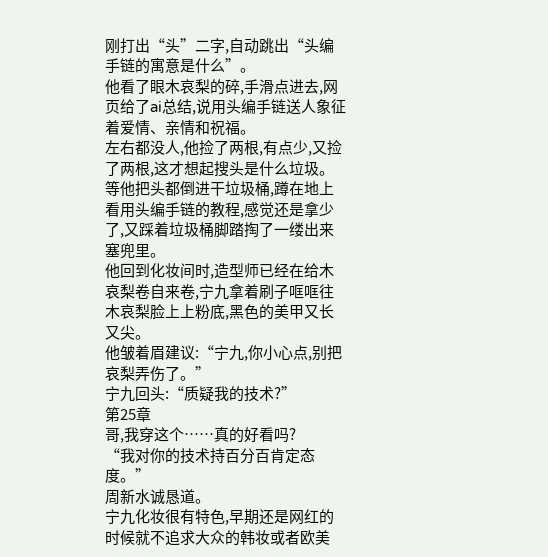刚打出“头”二字,自动跳出“头编手链的寓意是什么”。
他看了眼木哀梨的碎,手滑点进去,网页给了ai总结,说用头编手链送人象征着爱情、亲情和祝福。
左右都没人,他捡了两根,有点少,又捡了两根,这才想起搜头是什么垃圾。
等他把头都倒进干垃圾桶,蹲在地上看用头编手链的教程,感觉还是拿少了,又踩着垃圾桶脚踏掏了一缕出来塞兜里。
他回到化妆间时,造型师已经在给木哀梨卷自来卷,宁九拿着刷子哐哐往木哀梨脸上上粉底,黑色的美甲又长又尖。
他皱着眉建议:“宁九,你小心点,别把哀梨弄伤了。”
宁九回头:“质疑我的技术?”
第25章
哥,我穿这个……真的好看吗?
“我对你的技术持百分百肯定态度。”
周新水诚恳道。
宁九化妆很有特色,早期还是网红的时候就不追求大众的韩妆或者欧美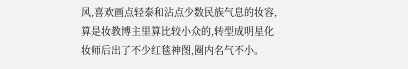风,喜欢画点轻泰和沾点少数民族气息的妆容,算是妆教博主里算比较小众的,转型成明星化妆师后出了不少红毯神图,圈内名气不小。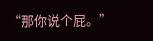“那你说个屁。”